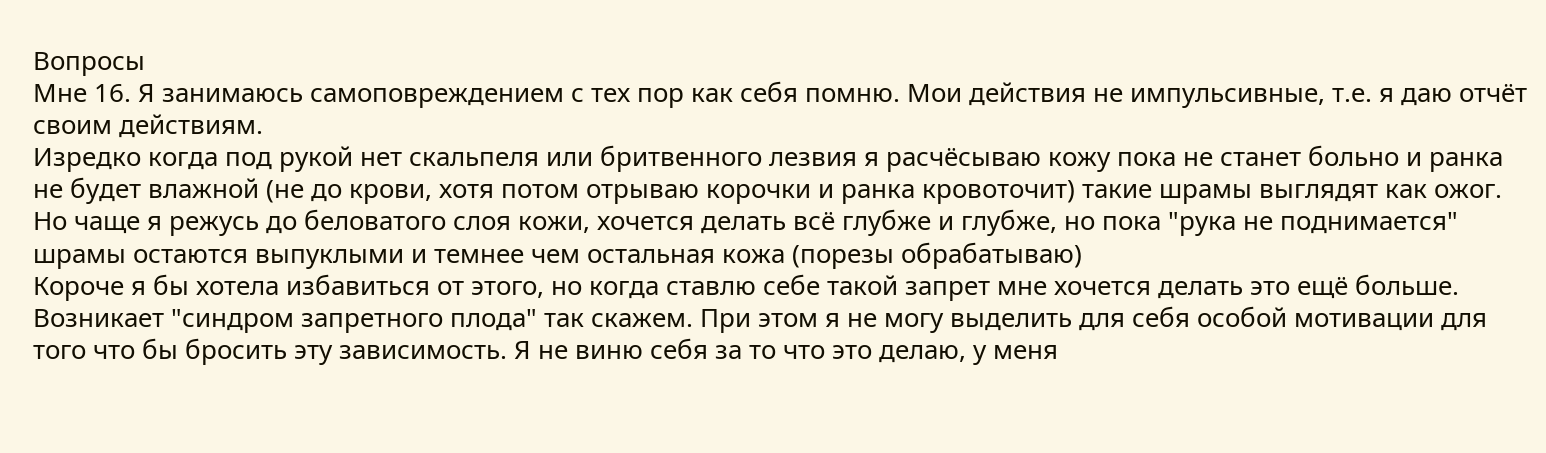Вопросы
Мне 16. Я занимаюсь самоповреждением с тех пор как себя помню. Мои действия не импульсивные, т.е. я даю отчёт своим действиям.
Изредко когда под рукой нет скальпеля или бритвенного лезвия я расчёсываю кожу пока не станет больно и ранка не будет влажной (не до крови, хотя потом отрываю корочки и ранка кровоточит) такие шрамы выглядят как ожог.
Но чаще я режусь до беловатого слоя кожи, хочется делать всё глубже и глубже, но пока "рука не поднимается" шрамы остаются выпуклыми и темнее чем остальная кожа (порезы обрабатываю)
Короче я бы хотела избавиться от этого, но когда ставлю себе такой запрет мне хочется делать это ещё больше. Возникает "синдром запретного плода" так скажем. При этом я не могу выделить для себя особой мотивации для того что бы бросить эту зависимость. Я не виню себя за то что это делаю, у меня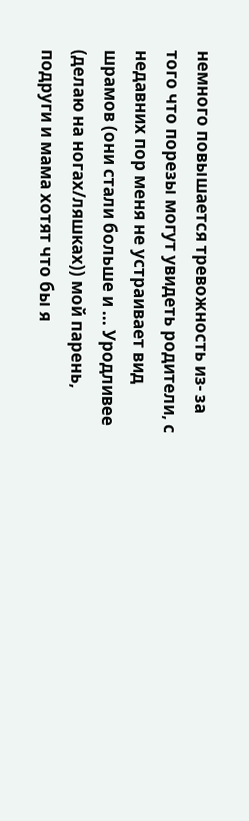немного повышается тревожность из- за того что порезы могут увидеть родители, с недавних пор меня не устраивает вид шрамов (они стали больше и ... Уродливее (делаю на ногах/ляшках)) мой парень, подруги и мама хотят что бы я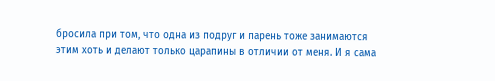бросила при том, что одна из подруг и парень тоже занимаются этим хоть и делают только царапины в отличии от меня. И я сама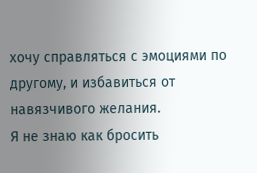хочу справляться с эмоциями по другому, и избавиться от навязчивого желания.
Я не знаю как бросить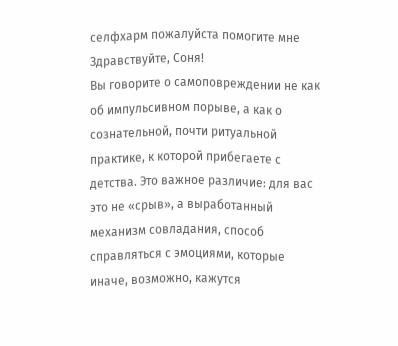селфхарм пожалуйста помогите мне
Здравствуйте, Соня!
Вы говорите о самоповреждении не как об импульсивном порыве, а как о сознательной, почти ритуальной практике, к которой прибегаете с детства. Это важное различие: для вас это не «срыв», а выработанный механизм совладания, способ справляться с эмоциями, которые иначе, возможно, кажутся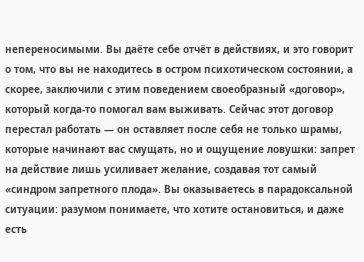непереносимыми. Вы даёте себе отчёт в действиях, и это говорит о том, что вы не находитесь в остром психотическом состоянии, а скорее, заключили с этим поведением своеобразный «договор», который когда-то помогал вам выживать. Сейчас этот договор перестал работать — он оставляет после себя не только шрамы, которые начинают вас смущать, но и ощущение ловушки: запрет на действие лишь усиливает желание, создавая тот самый «синдром запретного плода». Вы оказываетесь в парадоксальной ситуации: разумом понимаете, что хотите остановиться, и даже есть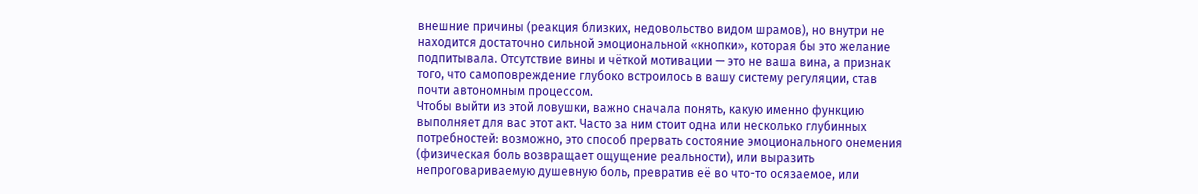внешние причины (реакция близких, недовольство видом шрамов), но внутри не находится достаточно сильной эмоциональной «кнопки», которая бы это желание подпитывала. Отсутствие вины и чёткой мотивации — это не ваша вина, а признак того, что самоповреждение глубоко встроилось в вашу систему регуляции, став почти автономным процессом.
Чтобы выйти из этой ловушки, важно сначала понять, какую именно функцию выполняет для вас этот акт. Часто за ним стоит одна или несколько глубинных потребностей: возможно, это способ прервать состояние эмоционального онемения (физическая боль возвращает ощущение реальности), или выразить непроговариваемую душевную боль, превратив её во что-то осязаемое, или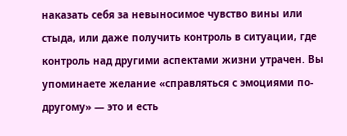наказать себя за невыносимое чувство вины или стыда, или даже получить контроль в ситуации, где контроль над другими аспектами жизни утрачен. Вы упоминаете желание «справляться с эмоциями по-другому» — это и есть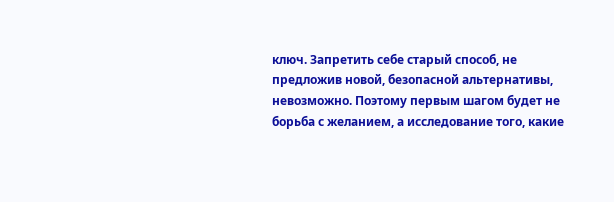ключ. Запретить себе старый способ, не предложив новой, безопасной альтернативы, невозможно. Поэтому первым шагом будет не борьба с желанием, а исследование того, какие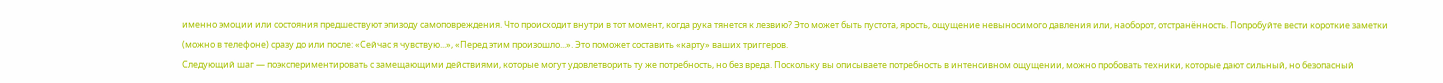именно эмоции или состояния предшествуют эпизоду самоповреждения. Что происходит внутри в тот момент, когда рука тянется к лезвию? Это может быть пустота, ярость, ощущение невыносимого давления или, наоборот, отстранённость. Попробуйте вести короткие заметки (можно в телефоне) сразу до или после: «Сейчас я чувствую...», «Перед этим произошло...». Это поможет составить «карту» ваших триггеров.
Следующий шаг — поэкспериментировать с замещающими действиями, которые могут удовлетворить ту же потребность, но без вреда. Поскольку вы описываете потребность в интенсивном ощущении, можно пробовать техники, которые дают сильный, но безопасный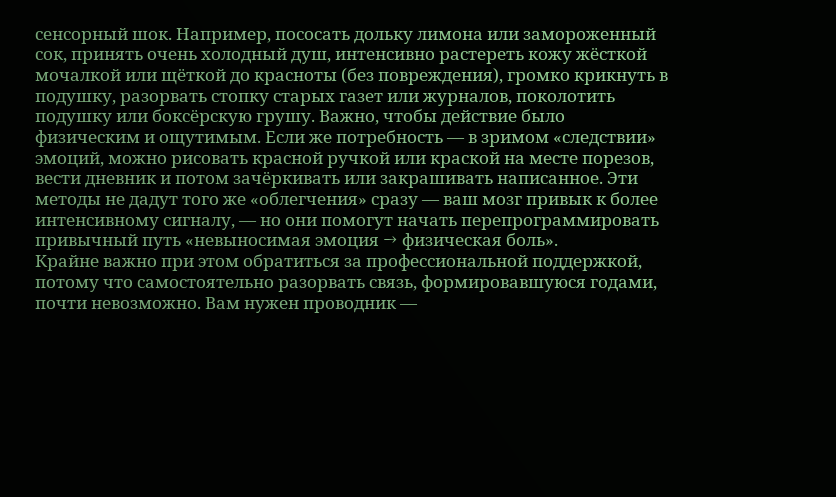сенсорный шок. Например, пососать дольку лимона или замороженный сок, принять очень холодный душ, интенсивно растереть кожу жёсткой мочалкой или щёткой до красноты (без повреждения), громко крикнуть в подушку, разорвать стопку старых газет или журналов, поколотить подушку или боксёрскую грушу. Важно, чтобы действие было физическим и ощутимым. Если же потребность — в зримом «следствии» эмоций, можно рисовать красной ручкой или краской на месте порезов, вести дневник и потом зачёркивать или закрашивать написанное. Эти методы не дадут того же «облегчения» сразу — ваш мозг привык к более интенсивному сигналу, — но они помогут начать перепрограммировать привычный путь «невыносимая эмоция → физическая боль».
Крайне важно при этом обратиться за профессиональной поддержкой, потому что самостоятельно разорвать связь, формировавшуюся годами, почти невозможно. Вам нужен проводник —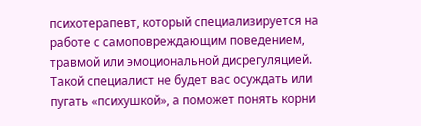психотерапевт, который специализируется на работе с самоповреждающим поведением, травмой или эмоциональной дисрегуляцией. Такой специалист не будет вас осуждать или пугать «психушкой», а поможет понять корни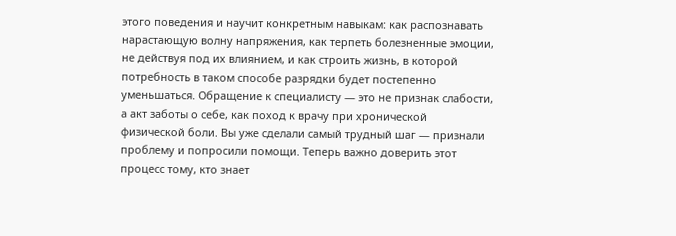этого поведения и научит конкретным навыкам: как распознавать нарастающую волну напряжения, как терпеть болезненные эмоции, не действуя под их влиянием, и как строить жизнь, в которой потребность в таком способе разрядки будет постепенно уменьшаться. Обращение к специалисту — это не признак слабости, а акт заботы о себе, как поход к врачу при хронической физической боли. Вы уже сделали самый трудный шаг — признали проблему и попросили помощи. Теперь важно доверить этот процесс тому, кто знает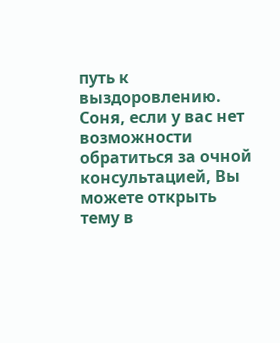путь к выздоровлению.
Соня, если у вас нет возможности обратиться за очной консультацией, Вы можете открыть тему в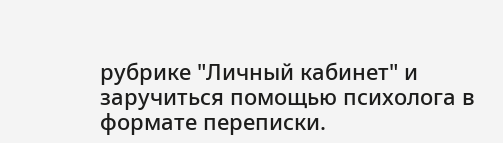рубрике "Личный кабинет" и заручиться помощью психолога в формате переписки.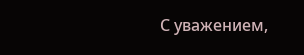С уважением,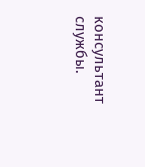консультант службы.